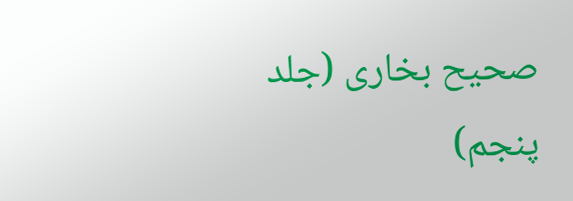صحیح بخاری (جلد پنجم)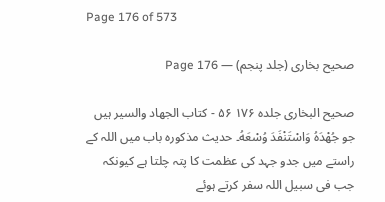Page 176 of 573

صحیح بخاری (جلد پنجم) — Page 176

صحيح البخاری جلده ۱۷۶ ۵۶ - كتاب الجهاد والسير ہیں جو جُهْدَهُ وَاسْتَنْفَدَ وُسْعَهُ۔ حدیث مذکورہ باب میں اللہ کے راستے میں جدو جہد کی عظمت کا پتہ چلتا ہے کیونکہ جب فی سبیل اللہ سفر کرتے ہوئے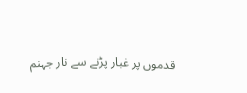قدموں پر غبار پڑنے سے نار جہنم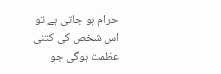حرام ہو جاتی ہے تو اس شخص کی کتنی عظمت ہوگی جو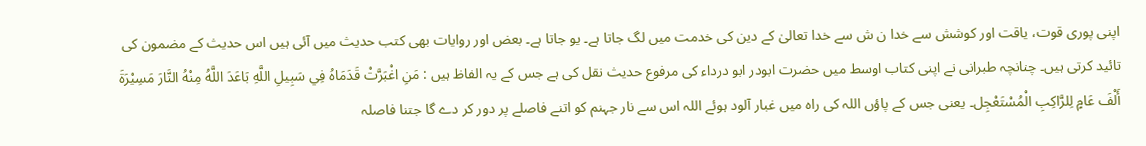اپنی پوری قوت، یاقت اور کوشش سے خدا ن ش سے خدا تعالیٰ کے دین کی خدمت میں لگ جاتا ہے۔ یو جاتا ہے۔ بعض اور روایات بھی کتب حدیث میں آئی ہیں اس حدیث کے مضمون کی تائید کرتی ہیں۔ چنانچہ طبرانی نے اپنی کتاب اوسط میں حضرت ابودر ابو درداء کی مرفوع حدیث نقل کی ہے جس کے یہ الفاظ ہیں : مَنِ اغْبَرَّتْ قَدَمَاهُ فِي سَبِيلِ اللَّهِ بَاعَدَ اللَّهُ مِنْهُ النَّارَ مَسِيْرَةَ أَلْفَ عَامٍ لِلرَّاكِبِ الْمُسْتَعْجِل۔ یعنی جس کے پاؤں اللہ کی راہ میں غبار آلود ہوئے اللہ اس سے نار جہنم کو اتنے فاصلے پر دور کر دے گا جتنا فاصلہ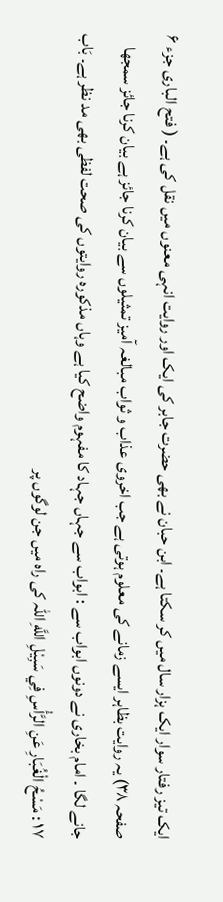ایک تیز رفتار سوار ایک ہزار سال میں کر سکتا ہے۔ ابن حبان نے بھی حضرت جابر کی ایک اور روایت انہی معنوں میں نقل کی ہے۔ ( فتح الباری جزء ۶ صفحہ ۳۸) یہ روایت بظاہر ایسے زمانے کی معلوم ہوتی ہے جب اخروی عذاب و ثواب مبالغہ آمیز تمثیلوں سے بیان کرنا جائز ہے بیان کرنا جائز سمجھا جانے لگا ۔ امام بخاری نے دونوں ابواب سے : ابواب سے جہاں جہاد کا مفہوم واضح کیا ہے وہاں مذکورہ روایتوں کی صحت لفظی بھی مد نظر ہے۔ بَاب ۱۷ : مَسْحُ الْغُبَارِ عَنِ الرَّأْسِ فِي سَبِيْلِ اللَّهِ اللہ کی راہ میں جن لوگوں پر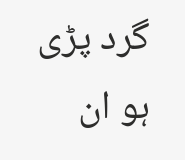گرد پڑی ہو ان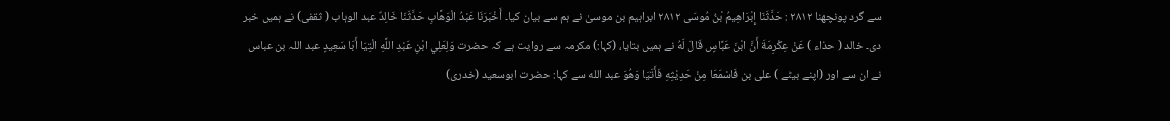سے گرد پونچھنا ۲۸۱۲ : حَدَّثَنَا إِبْرَاهِيمُ بْنُ مُوسَى ۲۸۱۲ ابراہیم بن موسیٰ نے ہم سے بیان کیا۔ أَخْبَرَنَا عَبْدُ الْوَهَّابِ حَدَّثَنَا خَالِدٌ عبد الوہاب ( ثقفی) نے ہمیں خبر دی۔ خالد ( حذاء ) عَنْ عِكْرِمَةَ أَنَّ ابْنَ عَبَّاسٍ قَالَ لَهُ نے ہمیں بتایا، (کہا:) مکرمہ سے روایت ہے کہ حضرت وَلِعَلِي ابْنِ عَبْدِ اللَّهِ الْتِيَا أَبَا سَعِيدٍ عبد اللہ بن عباس نے ان سے اور (اپنے بیٹے ) علی بن فَاسْمَعَا مِنْ حَدِيْثِهِ فَأَتَيَا وَهُوَ عبد الله سے کہا: حضرت ابوسعید (خدری)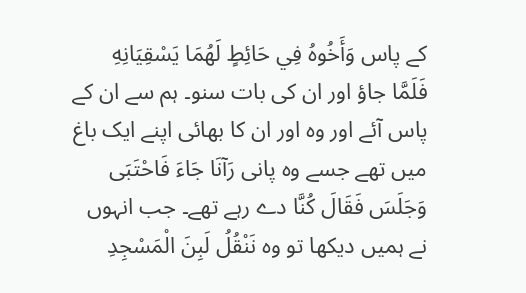کے پاس وَأَخُوهُ فِي حَائِطٍ لَهُمَا يَسْقِيَانِهِ فَلَمَّا جاؤ اور ان کی بات سنو۔ ہم سے ان کے پاس آئے اور وہ اور ان کا بھائی اپنے ایک باغ میں تھے جسے وہ پانی رَآنَا جَاءَ فَاحْتَبَى وَجَلَسَ فَقَالَ كُنَّا دے رہے تھے۔ جب انہوں نے ہمیں دیکھا تو وہ نَنْقُلُ لَبِنَ الْمَسْجِدِ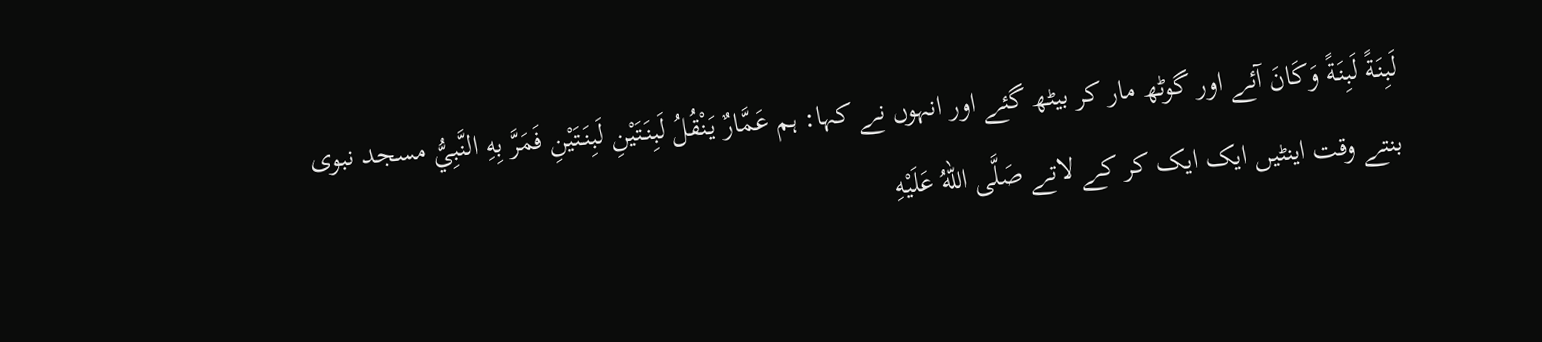لَبِنَةً لَبِنَةً وَكَانَ آئے اور گوٹھ مار کر بیٹھ گئے اور انہوں نے کہا: ہم عَمَّارٌ يَنْقُلُ لَبِنَتَيْنِ لَبِنَتَيْنِ فَمَرَّ بِهِ النَّبِيُّ مسجد نبوی بنتے وقت اینٹیں ایک ایک کر کے لاتے صَلَّى اللهُ عَلَيْهِ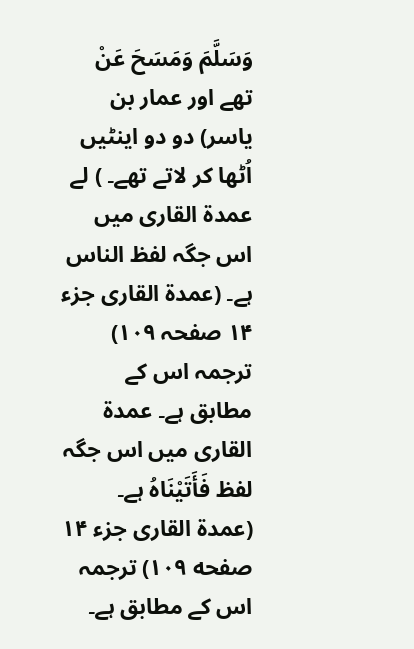وَسَلَّمَ وَمَسَحَ عَنْ تھے اور عمار بن یاسر) دو دو اینٹیں اُٹھا کر لاتے تھے۔ ) لے عمدۃ القاری میں اس جگہ لفظ الناس ہے۔ (عمدۃ القاری جزء ۱۴ صفحہ ۱۰۹) ترجمہ اس کے مطابق ہے۔ عمدۃ القاری میں اس جگہ لفظ فَأَتَيْنَاهُ ہے۔ (عمدۃ القاری جزء ۱۴ صفحه ۱۰۹) ترجمہ اس کے مطابق ہے۔